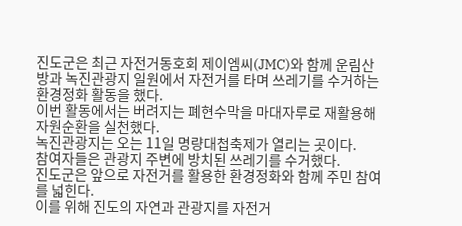진도군은 최근 자전거동호회 제이엠씨(JMC)와 함께 운림산방과 녹진관광지 일원에서 자전거를 타며 쓰레기를 수거하는 환경정화 활동을 했다.
이번 활동에서는 버려지는 폐현수막을 마대자루로 재활용해 자원순환을 실천했다.
녹진관광지는 오는 11일 명량대첩축제가 열리는 곳이다.
참여자들은 관광지 주변에 방치된 쓰레기를 수거했다.
진도군은 앞으로 자전거를 활용한 환경정화와 함께 주민 참여를 넓힌다.
이를 위해 진도의 자연과 관광지를 자전거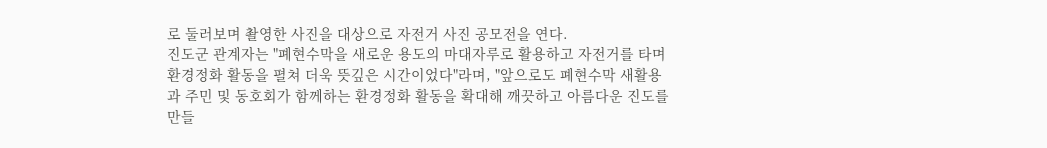로 둘러보며 촬영한 사진을 대상으로 자전거 사진 공모전을 연다.
진도군 관계자는 "폐현수막을 새로운 용도의 마대자루로 활용하고 자전거를 타며 환경정화 활동을 펼쳐 더욱 뜻깊은 시간이었다"라며, "앞으로도 폐현수막 새활용과 주민 및 동호회가 함께하는 환경정화 활동을 확대해 깨끗하고 아름다운 진도를 만들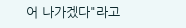어 나가겠다"라고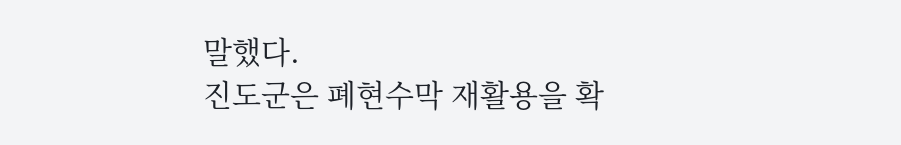말했다.
진도군은 폐현수막 재활용을 확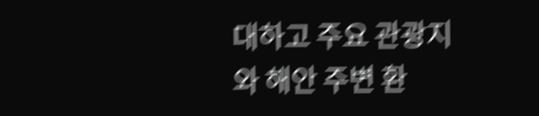대하고 주요 관광지와 해안 주변 환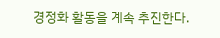경정화 활동을 계속 추진한다.